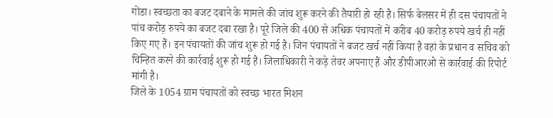गोंडा। स्वच्छता का बजट दबाने के मामले की जांच शुरू करने की तैयारी हो रही है। सिर्फ बेलसर में ही दस पंचायतों ने पांच करोड़ रुपये का बजट दबा रखा है। पूरे जिले की 400 से अधिक पंचायतों में करीब 40 करोड़ रुपये खर्च ही नहीं किए गए हैं। इन पंचायतों की जांच शुरू हो गई है। जिन पंचायतों ने बजट खर्च नहीं किया है वहां के प्रधान व सचिव को चिन्हित करने की कार्रवाई शुरू हो गई है। जिलाधिकारी ने कड़े तेवर अपनाए हैं और डीपीआरओ से कार्रवाई की रिपोर्ट मांगी है।
जिले के 1054 ग्राम पंचायतों को स्वच्छ भारत मिशन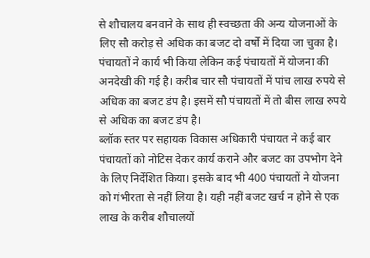से शौचालय बनवाने के साथ ही स्वच्छता की अन्य योजनाओं के लिए सौ करोड़ से अधिक का बजट दो वर्षों में दिया जा चुका है। पंचायतों ने कार्य भी किया लेकिन कई पंचायतों में योजना की अनदेखी की गई है। करीब चार सौ पंचायतों में पांच लाख रुपये से अधिक का बजट डंप है। इसमें सौ पंचायतों में तो बीस लाख रुपये से अधिक का बजट डंप है।
ब्लॉक स्तर पर सहायक विकास अधिकारी पंचायत ने कई बार पंचायतों को नोटिस देकर कार्य कराने और बजट का उपभोग देने के लिए निर्देशित किया। इसके बाद भी 400 पंचायतों ने योजना को गंभीरता से नहीं लिया है। यही नहीं बजट खर्च न होने से एक लाख के करीब शौचालयों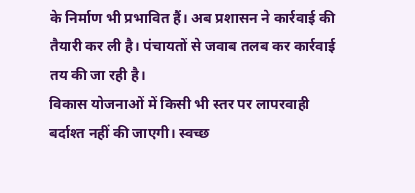के निर्माण भी प्रभावित हैं। अब प्रशासन ने कार्रवाई की तैयारी कर ली है। पंचायतों से जवाब तलब कर कार्रवाई तय की जा रही है।
विकास योजनाओं में किसी भी स्तर पर लापरवाही बर्दाश्त नहीं की जाएगी। स्वच्छ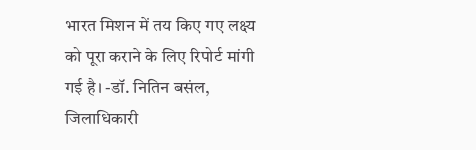भारत मिशन में तय किए गए लक्ष्य को पूरा कराने के लिए रिपोर्ट मांगी गई है। -डॉ. नितिन बसंल, जिलाधिकारी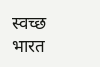स्वच्छ भारत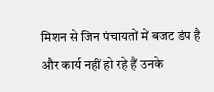मिशन से जिन पंचायतों में बजट डंप है और कार्य नहीं हो रहे हैं उनके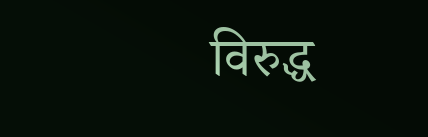विरुद्ध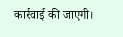कार्रवाई की जाएगी।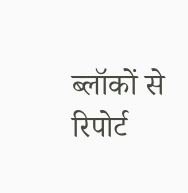ब्लॉकों से रिपोर्ट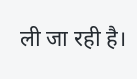ली जा रही है।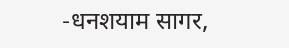-धनशयाम सागर,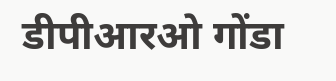डीपीआरओ गोंडा